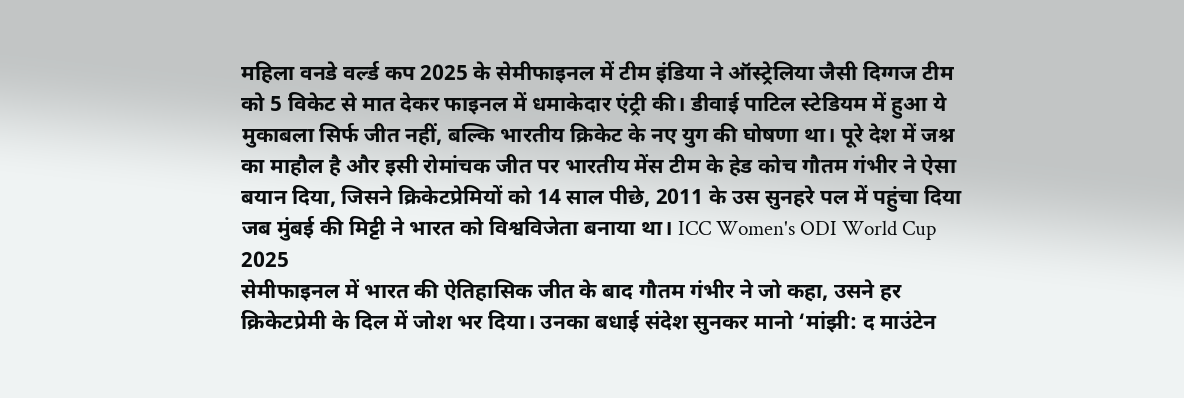महिला वनडे वर्ल्ड कप 2025 के सेमीफाइनल में टीम इंडिया ने ऑस्ट्रेलिया जैसी दिग्गज टीम को 5 विकेट से मात देकर फाइनल में धमाकेदार एंट्री की। डीवाई पाटिल स्टेडियम में हुआ ये मुकाबला सिर्फ जीत नहीं, बल्कि भारतीय क्रिकेट के नए युग की घोषणा था। पूरे देश में जश्न का माहौल है और इसी रोमांचक जीत पर भारतीय मेंस टीम के हेड कोच गौतम गंभीर ने ऐसा बयान दिया, जिसने क्रिकेटप्रेमियों को 14 साल पीछे, 2011 के उस सुनहरे पल में पहुंचा दिया जब मुंबई की मिट्टी ने भारत को विश्वविजेता बनाया था। ICC Women's ODI World Cup 2025
सेमीफाइनल में भारत की ऐतिहासिक जीत के बाद गौतम गंभीर ने जो कहा, उसने हर क्रिकेटप्रेमी के दिल में जोश भर दिया। उनका बधाई संदेश सुनकर मानो ‘मांझी: द माउंटेन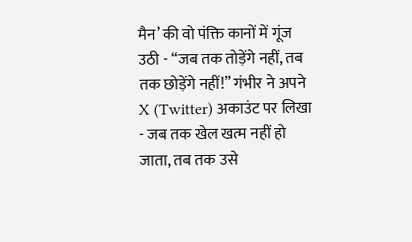मैन’ की वो पंक्ति कानों में गूंज उठी - “जब तक तोड़ेंगे नहीं, तब तक छोड़ेंगे नहीं!” गंभीर ने अपने X (Twitter) अकाउंट पर लिखा - जब तक खेल खत्म नहीं हो जाता, तब तक उसे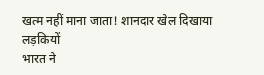खत्म नहीं माना जाता! शानदार खेल दिखाया लड़कियों
भारत ने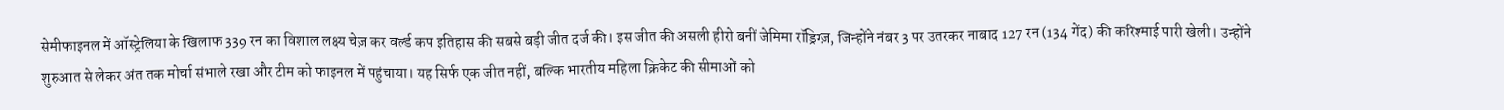सेमीफाइनल में ऑस्ट्रेलिया के खिलाफ 339 रन का विशाल लक्ष्य चेज़ कर वर्ल्ड कप इतिहास की सबसे बड़ी जीत दर्ज की। इस जीत की असली हीरो बनीं जेमिमा रॉड्रिग्ज़, जिन्होंने नंबर 3 पर उतरकर नाबाद 127 रन (134 गेंद) की करिश्माई पारी खेली। उन्होंने शुरुआत से लेकर अंत तक मोर्चा संभाले रखा और टीम को फाइनल में पहुंचाया। यह सिर्फ एक जीत नहीं, बल्कि भारतीय महिला क्रिकेट की सीमाओं को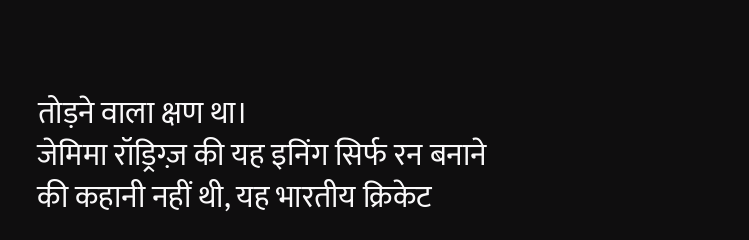तोड़ने वाला क्षण था।
जेमिमा रॉड्रिग्ज़ की यह इनिंग सिर्फ रन बनाने की कहानी नहीं थी, यह भारतीय क्रिकेट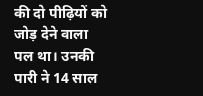की दो पीढ़ियों को जोड़ देने वाला पल था। उनकी पारी ने 14 साल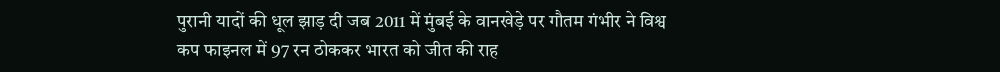पुरानी यादों की धूल झाड़ दी जब 2011 में मुंबई के वानखेड़े पर गौतम गंभीर ने विश्व कप फाइनल में 97 रन ठोककर भारत को जीत की राह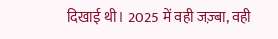दिखाई थी। 2025 में वही जज़्बा, वही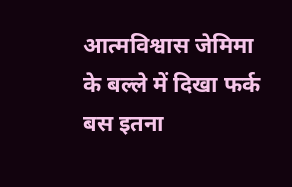आत्मविश्वास जेमिमा के बल्ले में दिखा फर्क बस इतना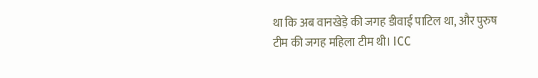था कि अब वानखेड़े की जगह डीवाई पाटिल था, और पुरुष टीम की जगह महिला टीम थी। ICC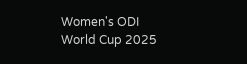Women's ODI World Cup 2025